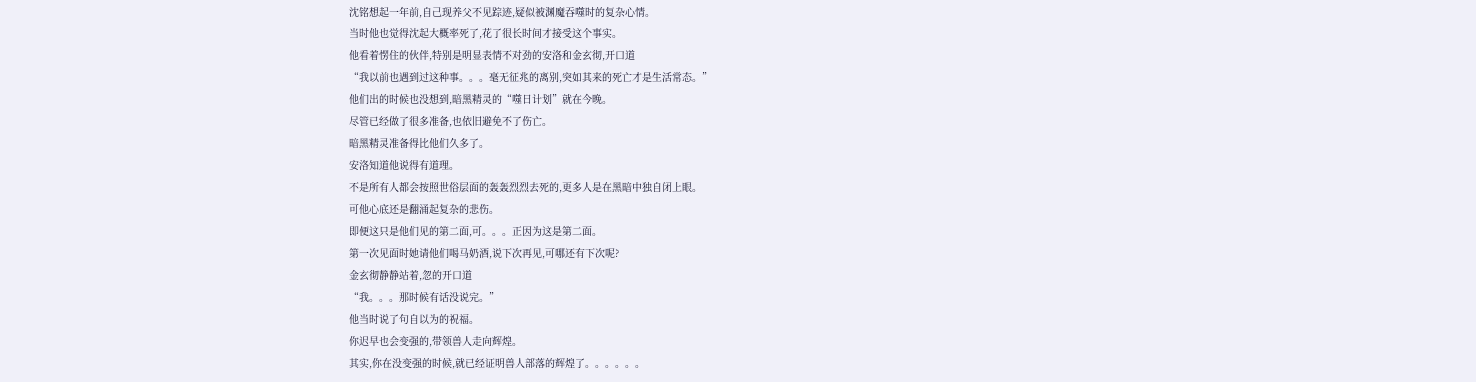沈铭想起一年前,自己现养父不见踪迹,疑似被渊魔吞噬时的复杂心情。
当时他也觉得沈起大概率死了,花了很长时间才接受这个事实。
他看着愣住的伙伴,特别是明显表情不对劲的安洛和金玄彻,开口道
“我以前也遇到过这种事。。。毫无征兆的离别,突如其来的死亡才是生活常态。”
他们出的时候也没想到,暗黑精灵的“噬日计划”就在今晚。
尽管已经做了很多准备,也依旧避免不了伤亡。
暗黑精灵准备得比他们久多了。
安洛知道他说得有道理。
不是所有人都会按照世俗层面的轰轰烈烈去死的,更多人是在黑暗中独自闭上眼。
可他心底还是翻涌起复杂的悲伤。
即便这只是他们见的第二面,可。。。正因为这是第二面。
第一次见面时她请他们喝马奶酒,说下次再见,可哪还有下次呢?
金玄彻静静站着,忽的开口道
“我。。。那时候有话没说完。”
他当时说了句自以为的祝福。
你迟早也会变强的,带领兽人走向辉煌。
其实,你在没变强的时候,就已经证明兽人部落的辉煌了。。。。。。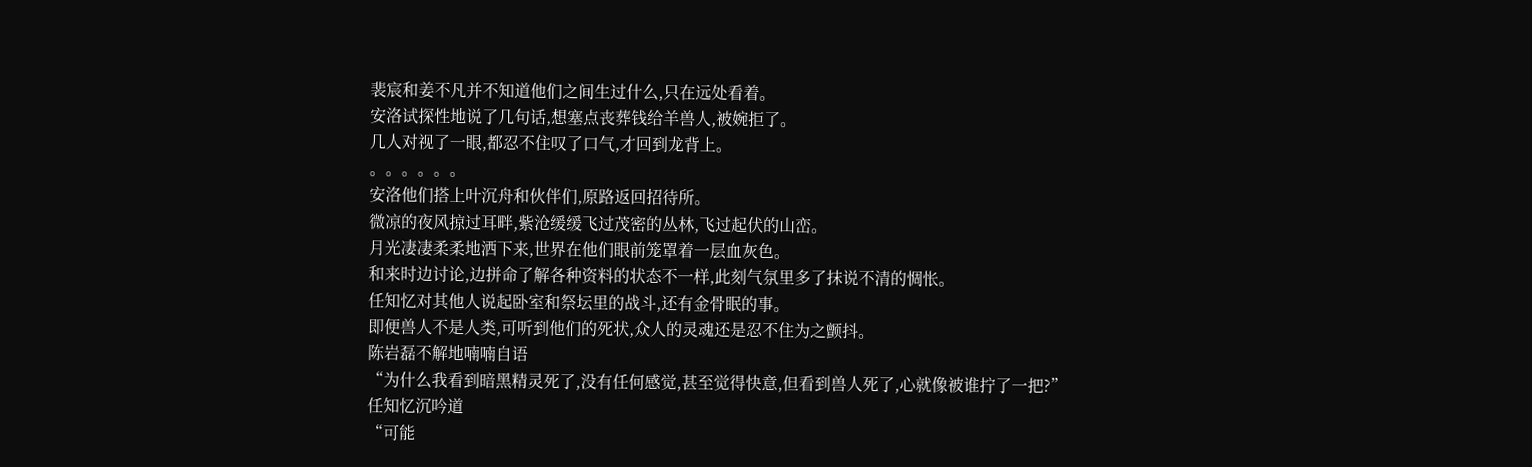裴宸和姜不凡并不知道他们之间生过什么,只在远处看着。
安洛试探性地说了几句话,想塞点丧葬钱给羊兽人,被婉拒了。
几人对视了一眼,都忍不住叹了口气,才回到龙背上。
。。。。。。
安洛他们搭上叶沉舟和伙伴们,原路返回招待所。
微凉的夜风掠过耳畔,紫沧缓缓飞过茂密的丛林,飞过起伏的山峦。
月光凄凄柔柔地洒下来,世界在他们眼前笼罩着一层血灰色。
和来时边讨论,边拼命了解各种资料的状态不一样,此刻气氛里多了抹说不清的惆怅。
任知忆对其他人说起卧室和祭坛里的战斗,还有金骨眠的事。
即便兽人不是人类,可听到他们的死状,众人的灵魂还是忍不住为之颤抖。
陈岩磊不解地喃喃自语
“为什么我看到暗黑精灵死了,没有任何感觉,甚至觉得快意,但看到兽人死了,心就像被谁拧了一把?”
任知忆沉吟道
“可能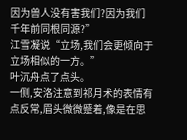因为兽人没有害我们?因为我们千年前同根同源?”
江雪凝说“立场,我们会更倾向于立场相似的一方。”
叶沉舟点了点头。
一侧,安洛注意到祁月术的表情有点反常,眉头微微蹙着,像是在思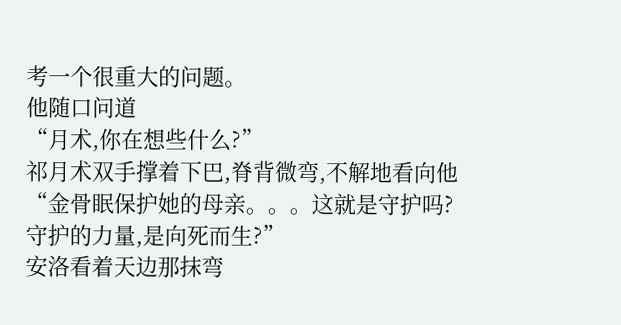考一个很重大的问题。
他随口问道
“月术,你在想些什么?”
祁月术双手撑着下巴,脊背微弯,不解地看向他
“金骨眠保护她的母亲。。。这就是守护吗?
守护的力量,是向死而生?”
安洛看着天边那抹弯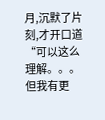月,沉默了片刻,才开口道
“可以这么理解。。。但我有更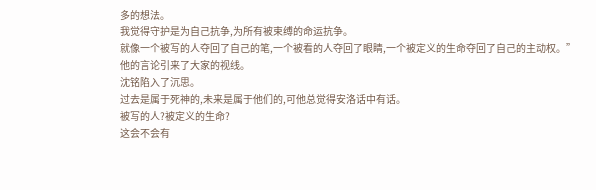多的想法。
我觉得守护是为自己抗争,为所有被束缚的命运抗争。
就像一个被写的人夺回了自己的笔,一个被看的人夺回了眼睛,一个被定义的生命夺回了自己的主动权。”
他的言论引来了大家的视线。
沈铭陷入了沉思。
过去是属于死神的,未来是属于他们的,可他总觉得安洛话中有话。
被写的人?被定义的生命?
这会不会有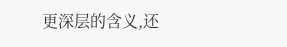更深层的含义,还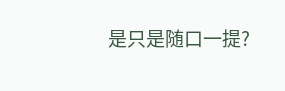是只是随口一提?